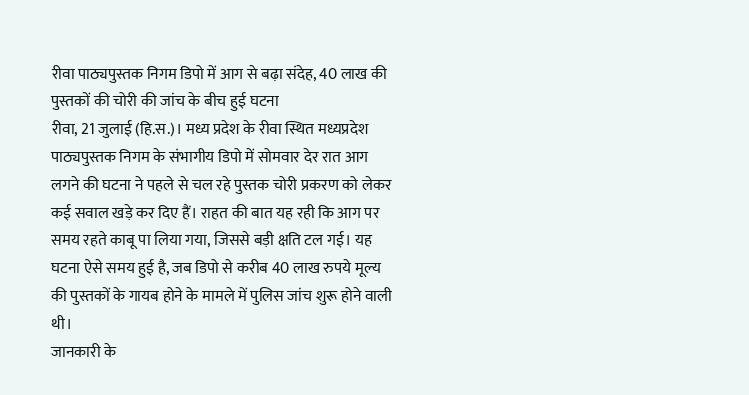रीवा पाठ्यपुस्तक निगम डिपो में आग से बढ़ा संदेह, 40 लाख की पुस्तकों की चोरी की जांच के बीच हुई घटना
रीवा, 21 जुलाई (हि.स.)। मध्य प्रदेश के रीवा स्थित मध्यप्रदेश पाठ्यपुस्तक निगम के संभागीय डिपो में सोमवार देर रात आग लगने की घटना ने पहले से चल रहे पुस्तक चोरी प्रकरण को लेकर कई सवाल खड़े कर दिए हैं। राहत की बात यह रही कि आग पर समय रहते काबू पा लिया गया, जिससे बड़ी क्षति टल गई। यह घटना ऐसे समय हुई है, जब डिपो से करीब 40 लाख रुपये मूल्य की पुस्तकों के गायब होने के मामले में पुलिस जांच शुरू होने वाली थी।
जानकारी के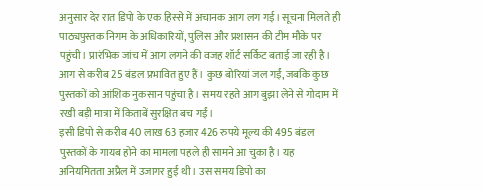अनुसार देर रात डिपो के एक हिस्से में अचानक आग लग गई। सूचना मिलते ही पाठ्यपुस्तक निगम के अधिकारियों, पुलिस और प्रशासन की टीम मौके पर पहुंची। प्रारंभिक जांच में आग लगने की वजह शॉर्ट सर्किट बताई जा रही है। आग से करीब 25 बंडल प्रभावित हुए हैं। कुछ बोरियां जल गईं, जबकि कुछ पुस्तकों को आंशिक नुकसान पहुंचा है। समय रहते आग बुझा लेने से गोदाम में रखी बड़ी मात्रा में किताबें सुरक्षित बच गईं।
इसी डिपो से करीब 40 लाख 63 हजार 426 रुपये मूल्य की 495 बंडल पुस्तकों के गायब होने का मामला पहले ही सामने आ चुका है। यह अनियमितता अप्रैल में उजागर हुई थी। उस समय डिपो का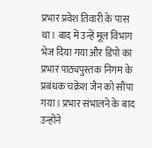प्रभार प्रवेश तिवारी के पास था। बाद में उन्हें मूल विभाग भेज दिया गया और डिपो का प्रभार पाठ्यपुस्तक निगम के प्रबंधक चक्रेश जैन को सौंपा गया। प्रभार संभालने के बाद उन्होंने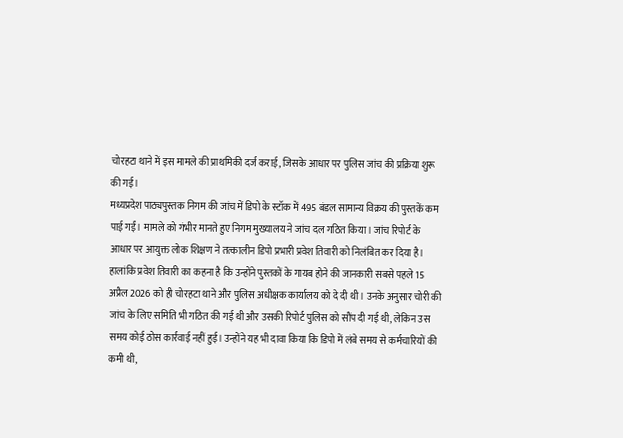चोरहटा थाने में इस मामले की प्राथमिकी दर्ज कराई, जिसके आधार पर पुलिस जांच की प्रक्रिया शुरू की गई।
मध्यप्रदेश पाठ्यपुस्तक निगम की जांच में डिपो के स्टॉक में 495 बंडल सामान्य विक्रय की पुस्तकें कम पाई गईं। मामले को गंभीर मानते हुए निगम मुख्यालय ने जांच दल गठित किया। जांच रिपोर्ट के आधार पर आयुक्त लोक शिक्षण ने तत्कालीन डिपो प्रभारी प्रवेश तिवारी को निलंबित कर दिया है।
हालांकि प्रवेश तिवारी का कहना है कि उन्होंने पुस्तकों के गायब होने की जानकारी सबसे पहले 15 अप्रैल 2026 को ही चोरहटा थाने और पुलिस अधीक्षक कार्यालय को दे दी थी। उनके अनुसार चोरी की जांच के लिए समिति भी गठित की गई थी और उसकी रिपोर्ट पुलिस को सौंप दी गई थी, लेकिन उस समय कोई ठोस कार्रवाई नहीं हुई। उन्होंने यह भी दावा किया कि डिपो में लंबे समय से कर्मचारियों की कमी थी,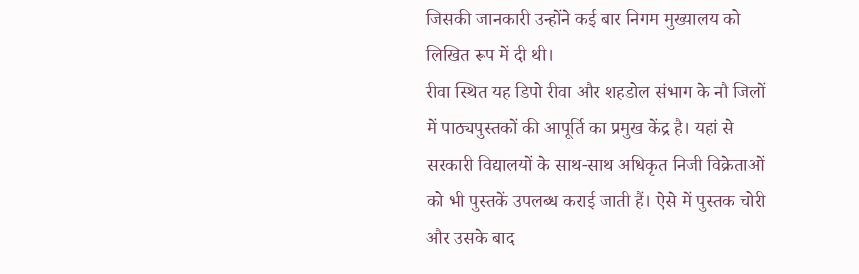जिसकी जानकारी उन्होंने कई बार निगम मुख्यालय को लिखित रूप में दी थी।
रीवा स्थित यह डिपो रीवा और शहडोल संभाग के नौ जिलों में पाठ्यपुस्तकों की आपूर्ति का प्रमुख केंद्र है। यहां से सरकारी विद्यालयों के साथ-साथ अधिकृत निजी विक्रेताओं को भी पुस्तकें उपलब्ध कराई जाती हैं। ऐसे में पुस्तक चोरी और उसके बाद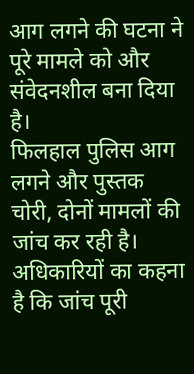आग लगने की घटना ने पूरे मामले को और संवेदनशील बना दिया है।
फिलहाल पुलिस आग लगने और पुस्तक चोरी, दोनों मामलों की जांच कर रही है। अधिकारियों का कहना है कि जांच पूरी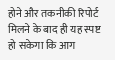होने और तकनीकी रिपोर्ट मिलने के बाद ही यह स्पष्ट हो सकेगा कि आग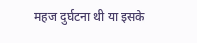महज दुर्घटना थी या इसके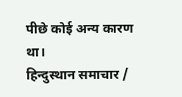पीछे कोई अन्य कारण था।
हिन्दुस्थान समाचार /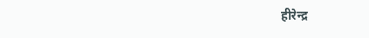हीरेन्द्र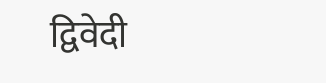द्विवेदी